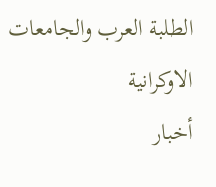الطلبة العرب والجامعات الاوكرانية
أخبار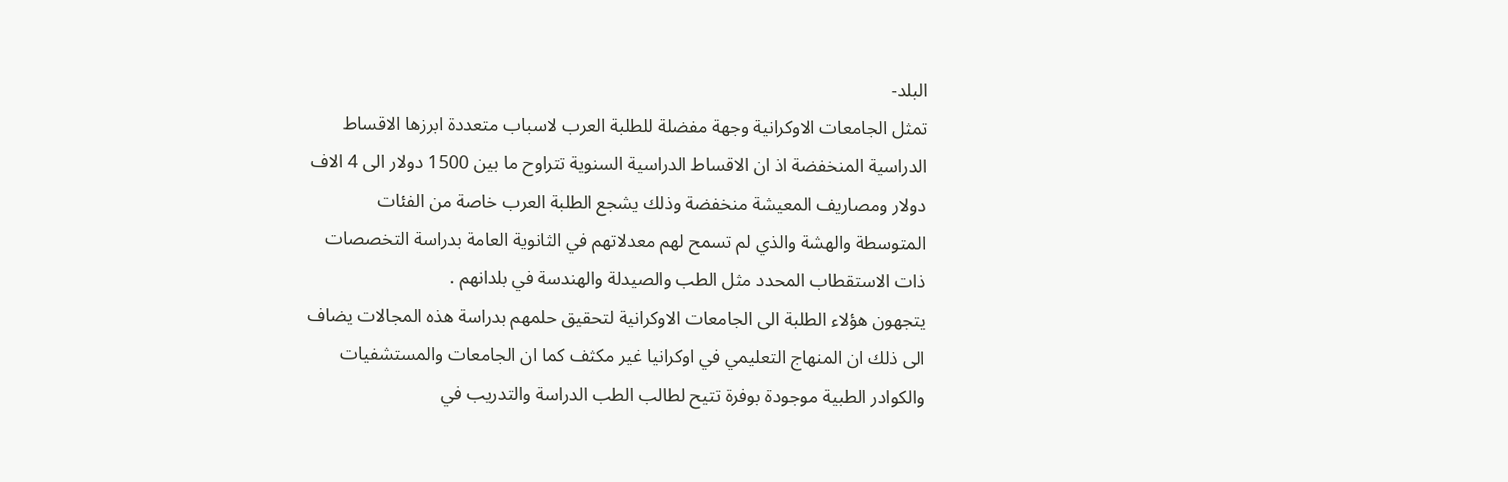البلد-
تمثل الجامعات الاوكرانية وجهة مفضلة للطلبة العرب لاسباب متعددة ابرزها الاقساط الدراسية المنخفضة اذ ان الاقساط الدراسية السنوية تتراوح ما بين 1500 دولار الى 4 الاف دولار ومصاريف المعيشة منخفضة وذلك يشجع الطلبة العرب خاصة من الفئات المتوسطة والهشة والذي لم تسمح لهم معدلاتهم في الثانوية العامة بدراسة التخصصات ذات الاستقطاب المحدد مثل الطب والصيدلة والهندسة في بلدانهم .
يتجهون هؤلاء الطلبة الى الجامعات الاوكرانية لتحقيق حلمهم بدراسة هذه المجالات يضاف الى ذلك ان المنهاج التعليمي في اوكرانيا غير مكثف كما ان الجامعات والمستشفيات والكوادر الطبية موجودة بوفرة تتيح لطالب الطب الدراسة والتدريب في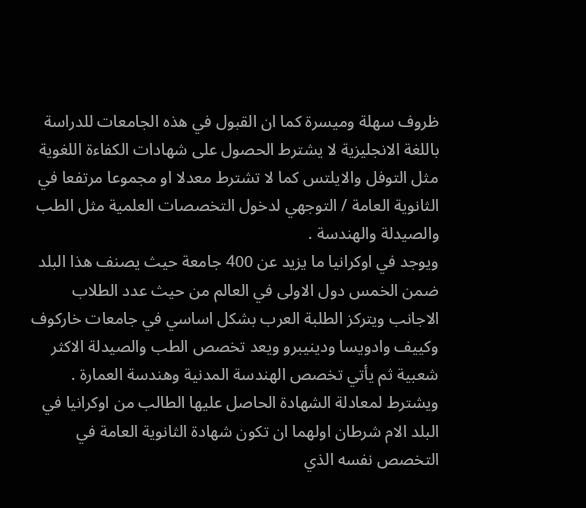ظروف سهلة وميسرة كما ان القبول في هذه الجامعات للدراسة باللغة الانجليزية لا يشترط الحصول على شهادات الكفاءة اللغوية مثل التوفل والايلتس كما لا تشترط معدلا او مجموعا مرتفعا في الثانوية العامة / التوجهي لدخول التخصصات العلمية مثل الطب والصيدلة والهندسة .
ويوجد في اوكرانيا ما يزيد عن 400 جامعة حيث يصنف هذا البلد ضمن الخمس دول الاولى في العالم من حيث عدد الطلاب الاجانب ويتركز الطلبة العرب بشكل اساسي في جامعات خاركوف وكييف وادويسا ودينيبرو ويعد تخصص الطب والصيدلة الاكثر شعبية ثم يأتي تخصص الهندسة المدنية وهندسة العمارة .
ويشترط لمعادلة الشهادة الحاصل عليها الطالب من اوكرانيا في البلد الام شرطان اولهما ان تكون شهادة الثانوية العامة في التخصص نفسه الذي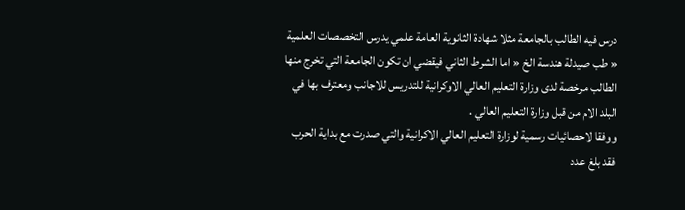درس فيه الطالب بالجامعة مثلا شهادة الثانوية العامة علمي يدرس التخصصات العلمية « طب صيدلة هندسة الخ « اما الشرط الثاني فيقضي ان تكون الجامعة التي تخرج منها الطالب مرخصة لدى وزارة التعليم العالي الاوكرانية للتدريس للاجانب ومعترف بها في البلد الام من قبل وزارة التعليم العالي .
ووفقا لاحصائيات رسمية لوزارة التعليم العالي الاكرانية والتي صدرت مع بداية الحرب فقد بلغ عدد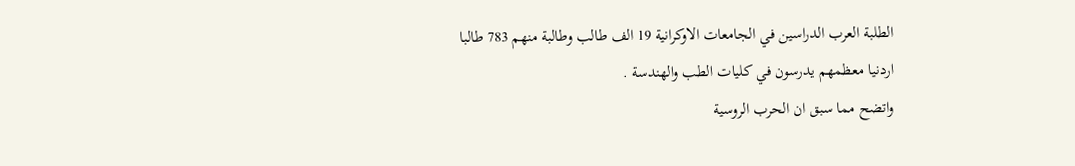الطلبة العرب الدراسين في الجامعات الاوكرانية 19 الف طالب وطالبة منهم 783 طالبا اردنيا معظمهم يدرسون في كليات الطب والهندسة .
واتضح مما سبق ان الحرب الروسية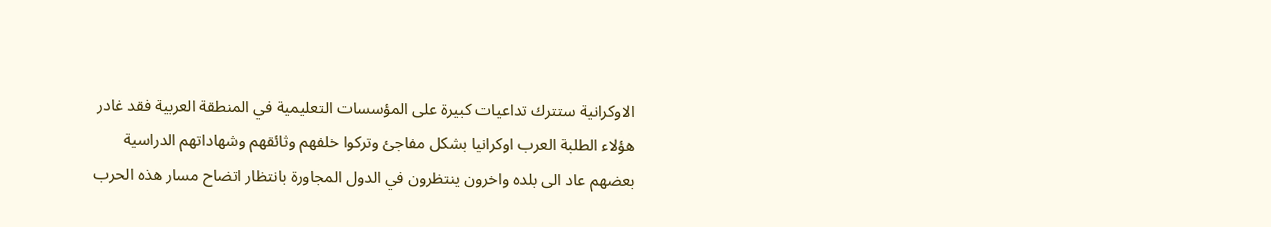الاوكرانية ستترك تداعيات كبيرة على المؤسسات التعليمية في المنطقة العربية فقد غادر هؤلاء الطلبة العرب اوكرانيا بشكل مفاجئ وتركوا خلفهم وثائقهم وشهاداتهم الدراسية بعضهم عاد الى بلده واخرون ينتظرون في الدول المجاورة بانتظار اتضاح مسار هذه الحرب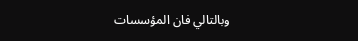وبالتالي فان المؤسسات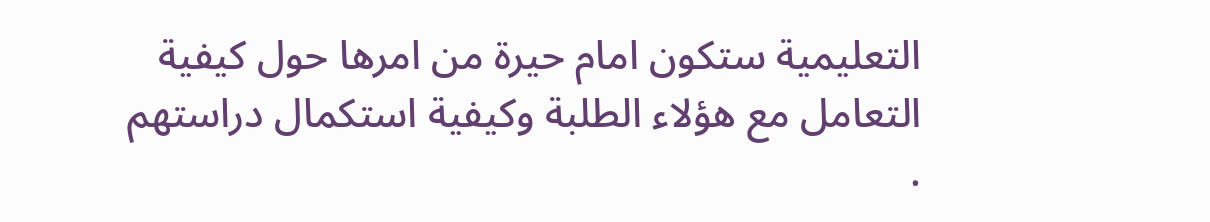التعليمية ستكون امام حيرة من امرها حول كيفية التعامل مع هؤلاء الطلبة وكيفية استكمال دراستهم .